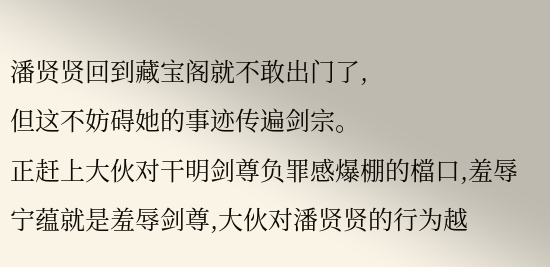潘贤贤回到藏宝阁就不敢出门了,
但这不妨碍她的事迹传遍剑宗。
正赶上大伙对干明剑尊负罪感爆棚的檔口,羞辱宁蕴就是羞辱剑尊,大伙对潘贤贤的行为越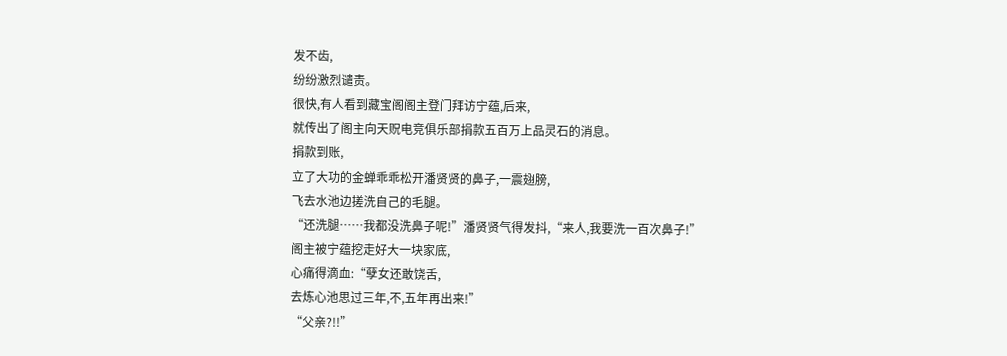发不齿,
纷纷激烈谴责。
很快,有人看到藏宝阁阁主登门拜访宁蕴,后来,
就传出了阁主向天贶电竞俱乐部捐款五百万上品灵石的消息。
捐款到账,
立了大功的金蝉乖乖松开潘贤贤的鼻子,一震翅膀,
飞去水池边搓洗自己的毛腿。
“还洗腿……我都没洗鼻子呢!”潘贤贤气得发抖,“来人,我要洗一百次鼻子!”
阁主被宁蕴挖走好大一块家底,
心痛得滴血:“孽女还敢饶舌,
去炼心池思过三年,不,五年再出来!”
“父亲?!!”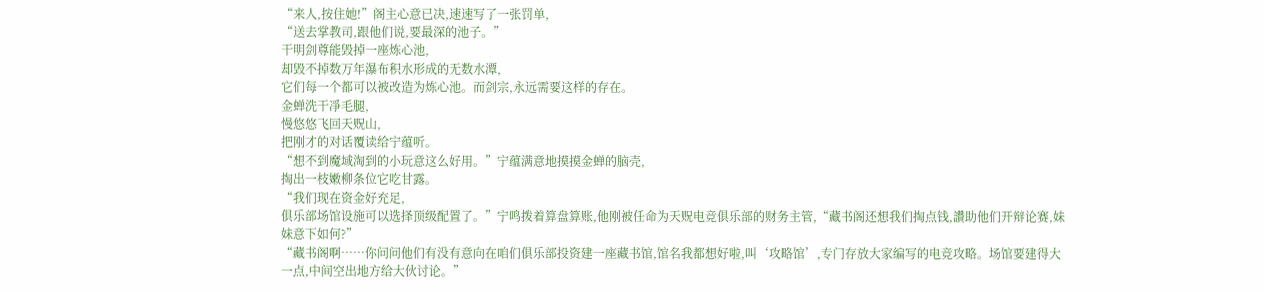“来人,按住她!”阁主心意已决,速速写了一张罚单,
“送去掌教司,跟他们说,要最深的池子。”
干明剑尊能毁掉一座炼心池,
却毁不掉数万年瀑布积水形成的无数水潭,
它们每一个都可以被改造为炼心池。而剑宗,永远需要这样的存在。
金蝉洗干凈毛腿,
慢悠悠飞回天贶山,
把刚才的对话覆读给宁蕴听。
“想不到魔域淘到的小玩意这么好用。”宁蕴满意地摸摸金蝉的脑壳,
掏出一枝嫩柳条位它吃甘露。
“我们现在资金好充足,
俱乐部场馆设施可以选择顶级配置了。”宁鸣拨着算盘算账,他刚被任命为天贶电竞俱乐部的财务主管,“藏书阁还想我们掏点钱,讚助他们开辩论赛,妹妹意下如何?”
“藏书阁啊……你问问他们有没有意向在咱们俱乐部投资建一座藏书馆,馆名我都想好啦,叫‘攻略馆’,专门存放大家编写的电竞攻略。场馆要建得大一点,中间空出地方给大伙讨论。”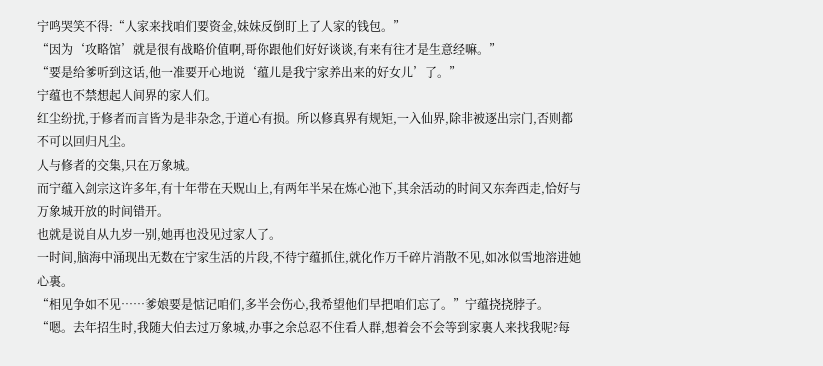宁鸣哭笑不得:“人家来找咱们要资金,妹妹反倒盯上了人家的钱包。”
“因为‘攻略馆’就是很有战略价值啊,哥你跟他们好好谈谈,有来有往才是生意经嘛。”
“要是给爹听到这话,他一准要开心地说‘蕴儿是我宁家养出来的好女儿’了。”
宁蕴也不禁想起人间界的家人们。
红尘纷扰,于修者而言皆为是非杂念,于道心有损。所以修真界有规矩,一入仙界,除非被逐出宗门,否则都不可以回归凡尘。
人与修者的交集,只在万象城。
而宁蕴入剑宗这许多年,有十年带在天贶山上,有两年半呆在炼心池下,其余活动的时间又东奔西走,恰好与万象城开放的时间错开。
也就是说自从九岁一别,她再也没见过家人了。
一时间,脑海中涌现出无数在宁家生活的片段,不待宁蕴抓住,就化作万千碎片消散不见,如冰似雪地溶进她心裏。
“相见争如不见……爹娘要是惦记咱们,多半会伤心,我希望他们早把咱们忘了。”宁蕴挠挠脖子。
“嗯。去年招生时,我随大伯去过万象城,办事之余总忍不住看人群,想着会不会等到家裏人来找我呢?每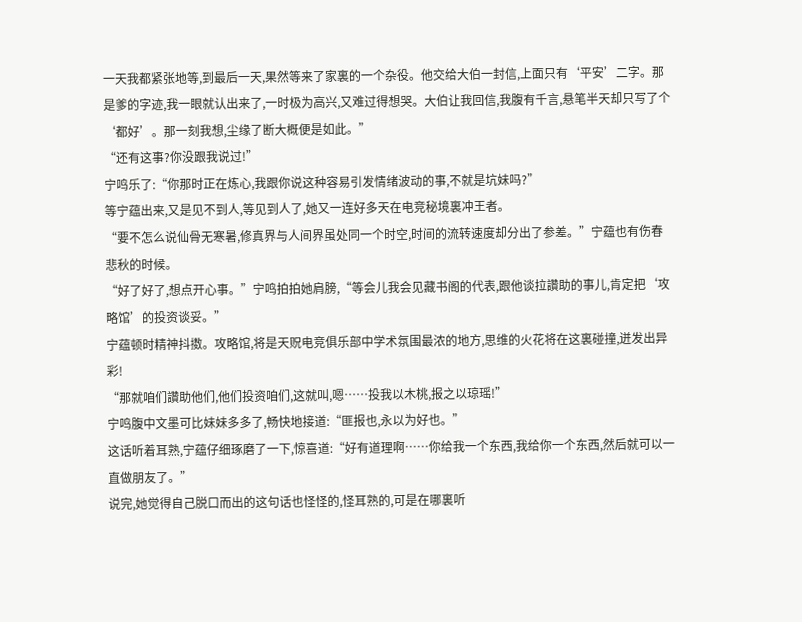一天我都紧张地等,到最后一天,果然等来了家裏的一个杂役。他交给大伯一封信,上面只有‘平安’二字。那是爹的字迹,我一眼就认出来了,一时极为高兴,又难过得想哭。大伯让我回信,我腹有千言,悬笔半天却只写了个‘都好’。那一刻我想,尘缘了断大概便是如此。”
“还有这事?你没跟我说过!”
宁鸣乐了:“你那时正在炼心,我跟你说这种容易引发情绪波动的事,不就是坑妹吗?”
等宁蕴出来,又是见不到人,等见到人了,她又一连好多天在电竞秘境裏冲王者。
“要不怎么说仙骨无寒暑,修真界与人间界虽处同一个时空,时间的流转速度却分出了参差。”宁蕴也有伤春悲秋的时候。
“好了好了,想点开心事。”宁鸣拍拍她肩膀,“等会儿我会见藏书阁的代表,跟他谈拉讚助的事儿,肯定把‘攻略馆’的投资谈妥。”
宁蕴顿时精神抖擞。攻略馆,将是天贶电竞俱乐部中学术氛围最浓的地方,思维的火花将在这裏碰撞,迸发出异彩!
“那就咱们讚助他们,他们投资咱们,这就叫,嗯……投我以木桃,报之以琼瑶!”
宁鸣腹中文墨可比妹妹多多了,畅快地接道:“匪报也,永以为好也。”
这话听着耳熟,宁蕴仔细琢磨了一下,惊喜道:“好有道理啊……你给我一个东西,我给你一个东西,然后就可以一直做朋友了。”
说完,她觉得自己脱口而出的这句话也怪怪的,怪耳熟的,可是在哪裏听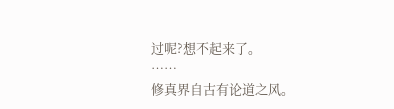过呢?想不起来了。
……
修真界自古有论道之风。